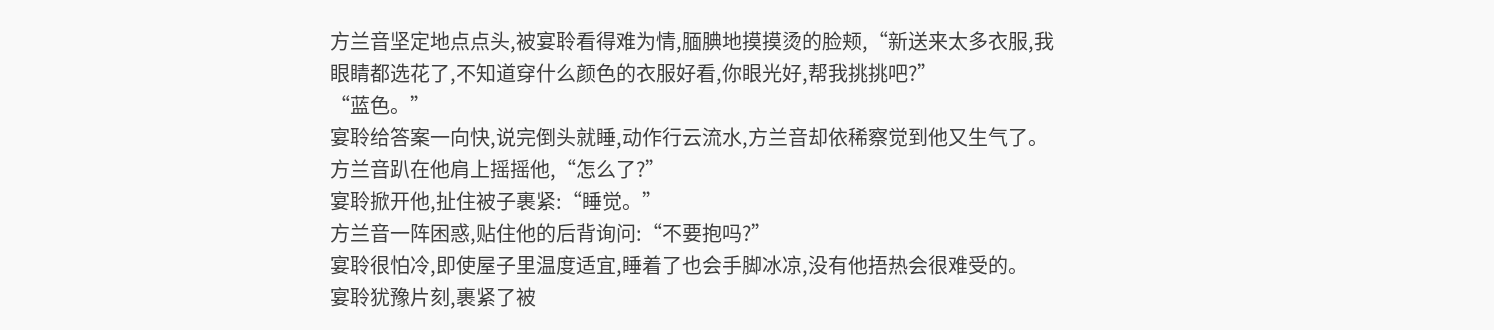方兰音坚定地点点头,被宴聆看得难为情,腼腆地摸摸烫的脸颊,“新送来太多衣服,我眼睛都选花了,不知道穿什么颜色的衣服好看,你眼光好,帮我挑挑吧?”
“蓝色。”
宴聆给答案一向快,说完倒头就睡,动作行云流水,方兰音却依稀察觉到他又生气了。
方兰音趴在他肩上摇摇他,“怎么了?”
宴聆掀开他,扯住被子裹紧:“睡觉。”
方兰音一阵困惑,贴住他的后背询问:“不要抱吗?”
宴聆很怕冷,即使屋子里温度适宜,睡着了也会手脚冰凉,没有他捂热会很难受的。
宴聆犹豫片刻,裹紧了被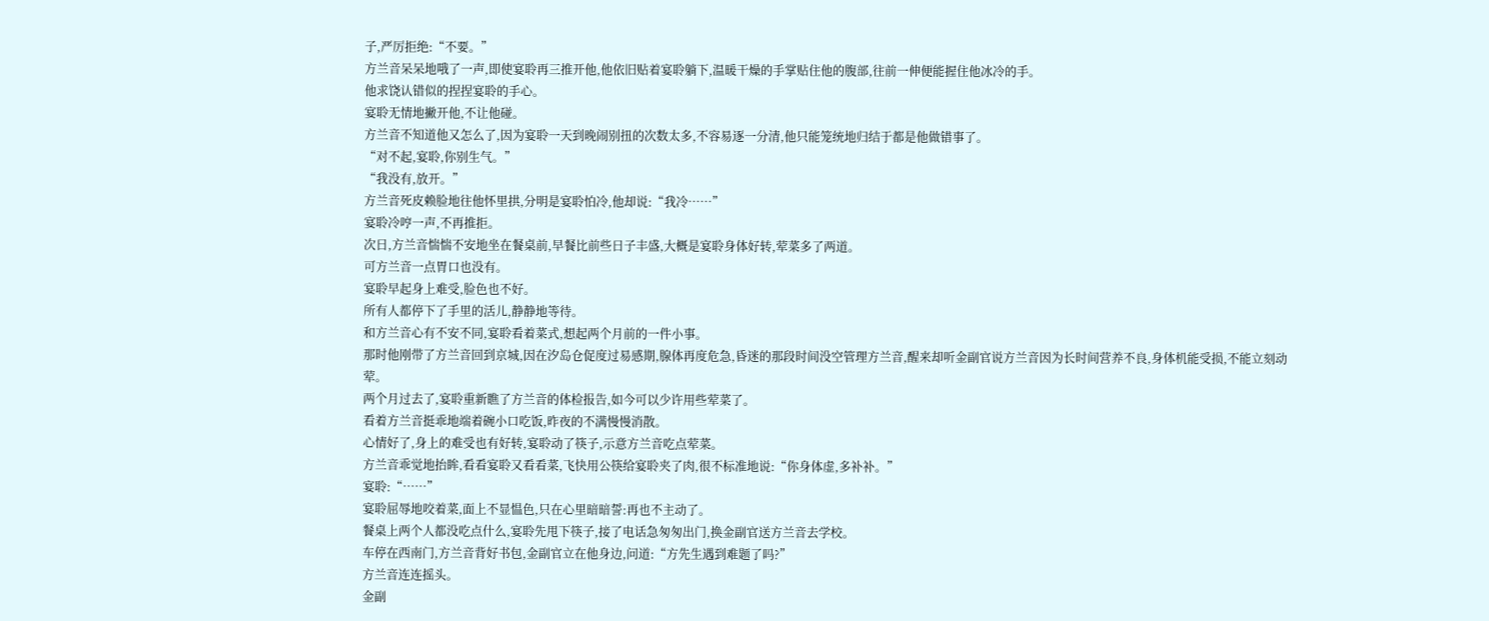子,严厉拒绝:“不要。”
方兰音呆呆地哦了一声,即使宴聆再三推开他,他依旧贴着宴聆躺下,温暖干燥的手掌贴住他的腹部,往前一伸便能握住他冰冷的手。
他求饶认错似的捏捏宴聆的手心。
宴聆无情地撇开他,不让他碰。
方兰音不知道他又怎么了,因为宴聆一天到晚闹别扭的次数太多,不容易逐一分清,他只能笼统地归结于都是他做错事了。
“对不起,宴聆,你别生气。”
“我没有,放开。”
方兰音死皮赖脸地往他怀里拱,分明是宴聆怕冷,他却说:“我冷……”
宴聆冷哼一声,不再推拒。
次日,方兰音惴惴不安地坐在餐桌前,早餐比前些日子丰盛,大概是宴聆身体好转,荤菜多了两道。
可方兰音一点胃口也没有。
宴聆早起身上难受,脸色也不好。
所有人都停下了手里的活儿,静静地等待。
和方兰音心有不安不同,宴聆看着菜式,想起两个月前的一件小事。
那时他刚带了方兰音回到京城,因在汐岛仓促度过易感期,腺体再度危急,昏迷的那段时间没空管理方兰音,醒来却听金副官说方兰音因为长时间营养不良,身体机能受损,不能立刻动荤。
两个月过去了,宴聆重新瞧了方兰音的体检报告,如今可以少许用些荤菜了。
看着方兰音挺乖地端着碗小口吃饭,昨夜的不满慢慢消散。
心情好了,身上的难受也有好转,宴聆动了筷子,示意方兰音吃点荤菜。
方兰音乖觉地抬眸,看看宴聆又看看菜,飞快用公筷给宴聆夹了肉,很不标准地说:“你身体虚,多补补。”
宴聆:“……”
宴聆屈辱地咬着菜,面上不显愠色,只在心里暗暗誓:再也不主动了。
餐桌上两个人都没吃点什么,宴聆先甩下筷子,接了电话急匆匆出门,换金副官送方兰音去学校。
车停在西南门,方兰音背好书包,金副官立在他身边,问道:“方先生遇到难题了吗?”
方兰音连连摇头。
金副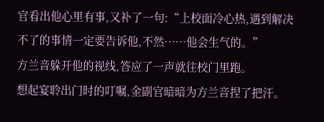官看出他心里有事,又补了一句:“上校面冷心热,遇到解决不了的事情一定要告诉他,不然……他会生气的。”
方兰音躲开他的视线,答应了一声就往校门里跑。
想起宴聆出门时的叮嘱,金副官暗暗为方兰音捏了把汗。